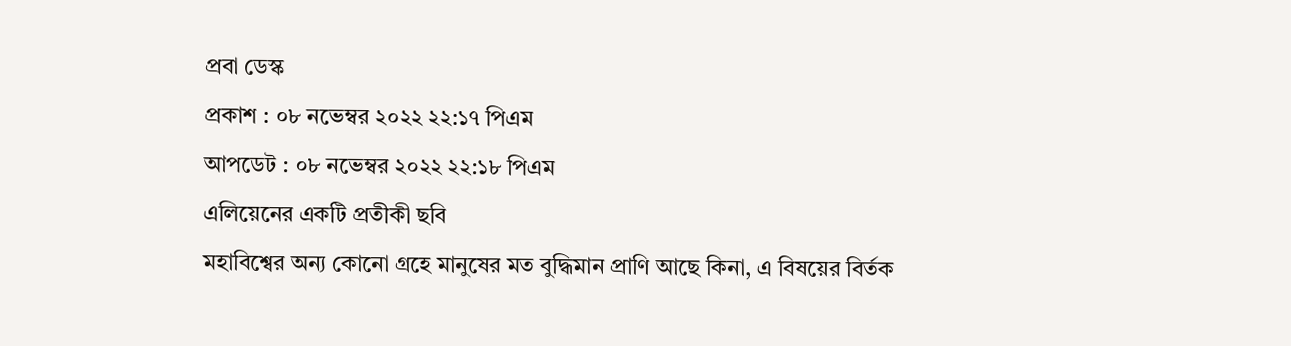প্রবা ডেস্ক
প্রকাশ : ০৮ নভেম্বর ২০২২ ২২:১৭ পিএম
আপডেট : ০৮ নভেম্বর ২০২২ ২২:১৮ পিএম
এলিয়েনের একটি প্রতীকী ছবি
মহাবিশ্বের অন্য কোনো গ্রহে মানুষের মত বুদ্ধিমান প্রাণি আছে কিনা, এ বিষয়ের বির্তক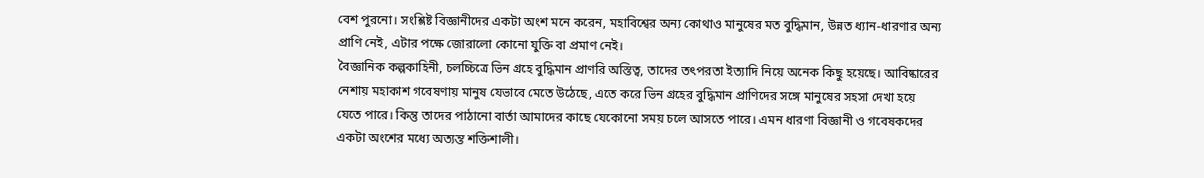বেশ পুরনো। সংশ্লিষ্ট বিজ্ঞানীদের একটা অংশ মনে করেন, মহাবিশ্বের অন্য কোথাও মানুষের মত বুদ্ধিমান, উন্নত ধ্যান-ধারণার অন্য প্রাণি নেই, এটার পক্ষে জোরালো কোনো যুক্তি বা প্রমাণ নেই।
বৈজ্ঞানিক কল্পকাহিনী, চলচ্চিত্রে ভিন গ্রহে বুদ্ধিমান প্রাণরি অস্তিত্ব, তাদের তৎপরতা ইত্যাদি নিয়ে অনেক কিছু হয়েছে। আবিষ্কারের নেশায় মহাকাশ গবেষণায় মানুষ যেভাবে মেতে উঠেছে, এতে করে ভিন গ্রহের বুদ্ধিমান প্রাণিদের সঙ্গে মানুষের সহসা দেখা হয়ে যেতে পারে। কিন্তু তাদের পাঠানো বার্তা আমাদের কাছে যেকোনো সময় চলে আসতে পারে। এমন ধারণা বিজ্ঞানী ও গবেষকদের একটা অংশের মধ্যে অত্যন্ত শক্তিশালী।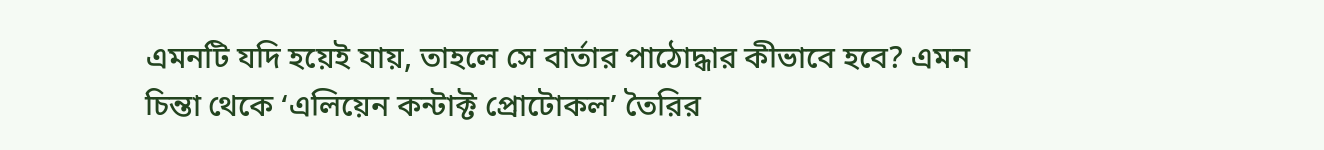এমনটি যদি হয়েই যায়, তাহলে সে বার্তার পাঠোদ্ধার কীভাবে হবে? এমন চিন্তা থেকে ‘এলিয়েন কন্টাক্ট প্রোটোকল’ তৈরির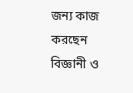জন্য কাজ করছেন বিজ্ঞানী ও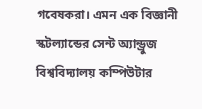গবেষকরা। এমন এক বিজ্ঞানী স্কটল্যান্ডের সেন্ট অ্যান্ড্রুজ বিশ্ববিদ্যালয় কম্পিউটার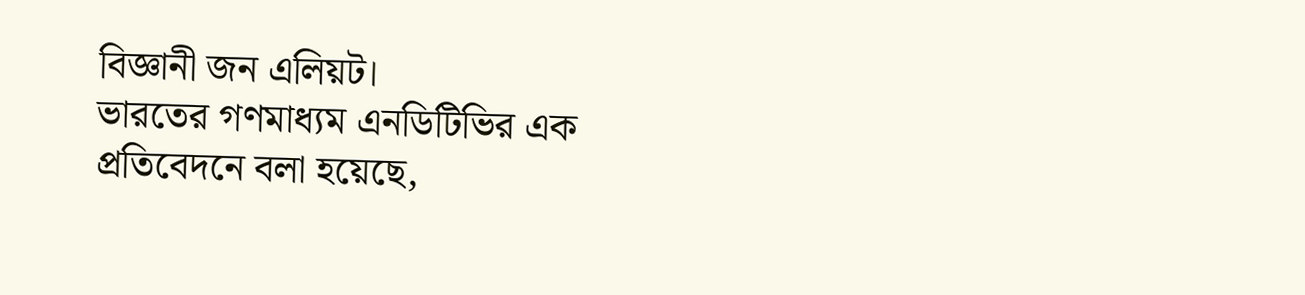বিজ্ঞানী জন এলিয়ট।
ভারতের গণমাধ্যম এনডিটিভির এক প্রতিবেদনে বলা হয়েছে,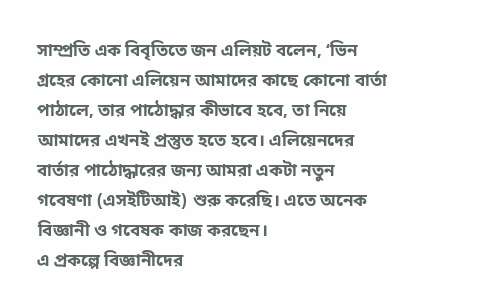সাম্প্রতি এক বিবৃতিতে জন এলিয়ট বলেন, ‘ভিন গ্রহের কোনো এলিয়েন আমাদের কাছে কোনো বার্তা পাঠালে, তার পাঠোদ্ধার কীভাবে হবে, তা নিয়ে আমাদের এখনই প্রস্তুত হতে হবে। এলিয়েনদের বার্তার পাঠোদ্ধারের জন্য আমরা একটা নতুন গবেষণা (এসইটিআই) শুরু করেছি। এতে অনেক বিজ্ঞানী ও গবেষক কাজ করছেন।
এ প্রকল্পে বিজ্ঞানীদের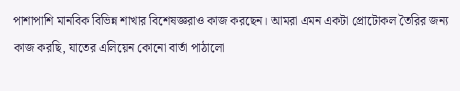পাশাপাশি মানবিক বিভিন্ন শাখার বিশেষজ্ঞরাও কাজ করছেন। আমরা এমন একটা প্রোটোকল তৈরির জন্য কাজ করছি, যাতের এলিয়েন কোনো বার্তা পাঠালো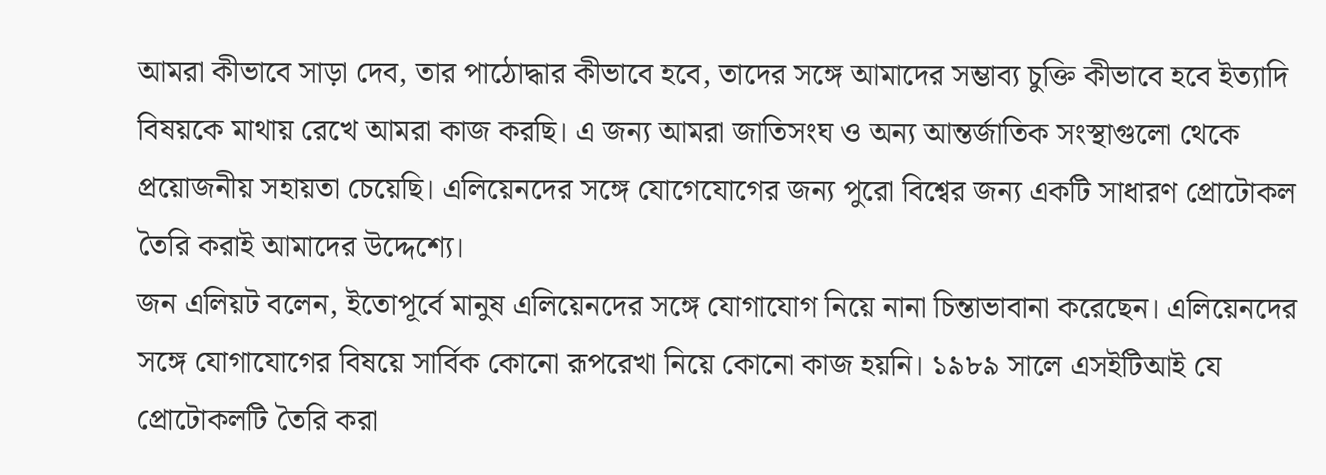আমরা কীভাবে সাড়া দেব, তার পাঠোদ্ধার কীভাবে হবে, তাদের সঙ্গে আমাদের সম্ভাব্য চুক্তি কীভাবে হবে ইত্যাদি বিষয়কে মাথায় রেখে আমরা কাজ করছি। এ জন্য আমরা জাতিসংঘ ও অন্য আন্তর্জাতিক সংস্থাগুলো থেকে প্রয়োজনীয় সহায়তা চেয়েছি। এলিয়েনদের সঙ্গে যোগেযোগের জন্য পুরো বিশ্বের জন্য একটি সাধারণ প্রোটোকল তৈরি করাই আমাদের উদ্দেশ্যে।
জন এলিয়ট বলেন, ইতোপূর্বে মানুষ এলিয়েনদের সঙ্গে যোগাযোগ নিয়ে নানা চিন্তাভাবানা করেছেন। এলিয়েনদের সঙ্গে যোগাযোগের বিষয়ে সার্বিক কোনো রূপরেখা নিয়ে কোনো কাজ হয়নি। ১৯৮৯ সালে এসইটিআই যে প্রোটোকলটি তৈরি করা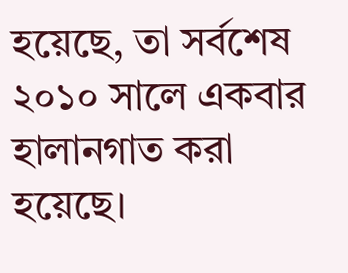হয়েছে, তা সর্বশেষ ২০১০ সালে একবার হালানগাত করা হয়েছে।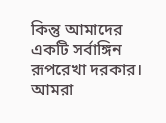কিন্তু আমাদের একটি সর্বাঙ্গিন রূপরেখা দরকার। আমরা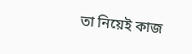তা নিয়েই কাজ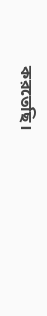করতেছি।